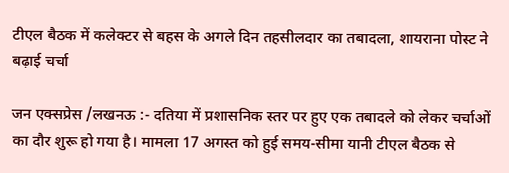टीएल बैठक में कलेक्टर से बहस के अगले दिन तहसीलदार का तबादला, शायराना पोस्ट ने बढ़ाई चर्चा

जन एक्सप्रेस /लखनऊ :- दतिया में प्रशासनिक स्तर पर हुए एक तबादले को लेकर चर्चाओं का दौर शुरू हो गया है। मामला 17 अगस्त को हुई समय-सीमा यानी टीएल बैठक से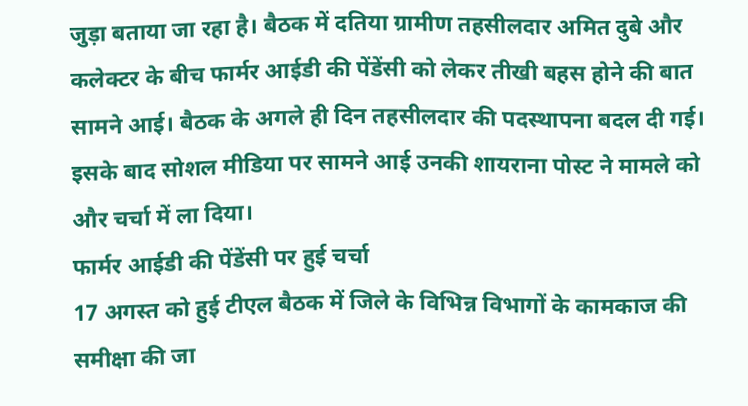जुड़ा बताया जा रहा है। बैठक में दतिया ग्रामीण तहसीलदार अमित दुबे और कलेक्टर के बीच फार्मर आईडी की पेंडेंसी को लेकर तीखी बहस होने की बात सामने आई। बैठक के अगले ही दिन तहसीलदार की पदस्थापना बदल दी गई। इसके बाद सोशल मीडिया पर सामने आई उनकी शायराना पोस्ट ने मामले को और चर्चा में ला दिया।
फार्मर आईडी की पेंडेंसी पर हुई चर्चा
17 अगस्त को हुई टीएल बैठक में जिले के विभिन्न विभागों के कामकाज की समीक्षा की जा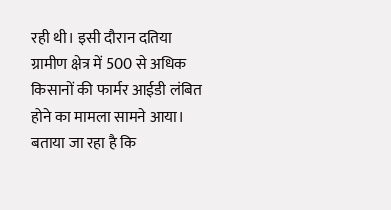रही थी। इसी दौरान दतिया ग्रामीण क्षेत्र में 500 से अधिक किसानों की फार्मर आईडी लंबित होने का मामला सामने आया। बताया जा रहा है कि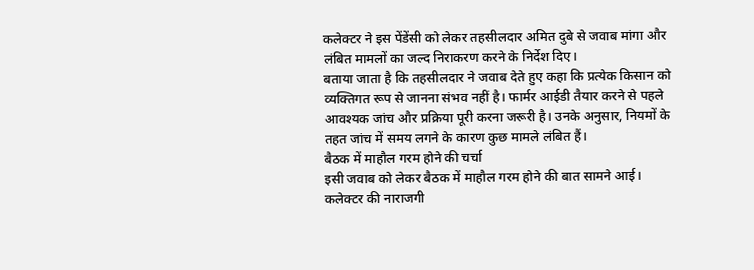कलेक्टर ने इस पेंडेंसी को लेकर तहसीलदार अमित दुबे से जवाब मांगा और लंबित मामलों का जल्द निराकरण करने के निर्देश दिए।
बताया जाता है कि तहसीलदार ने जवाब देते हुए कहा कि प्रत्येक किसान को व्यक्तिगत रूप से जानना संभव नहीं है। फार्मर आईडी तैयार करने से पहले आवश्यक जांच और प्रक्रिया पूरी करना जरूरी है। उनके अनुसार, नियमों के तहत जांच में समय लगने के कारण कुछ मामले लंबित हैं।
बैठक में माहौल गरम होने की चर्चा
इसी जवाब को लेकर बैठक में माहौल गरम होने की बात सामने आई। कलेक्टर की नाराजगी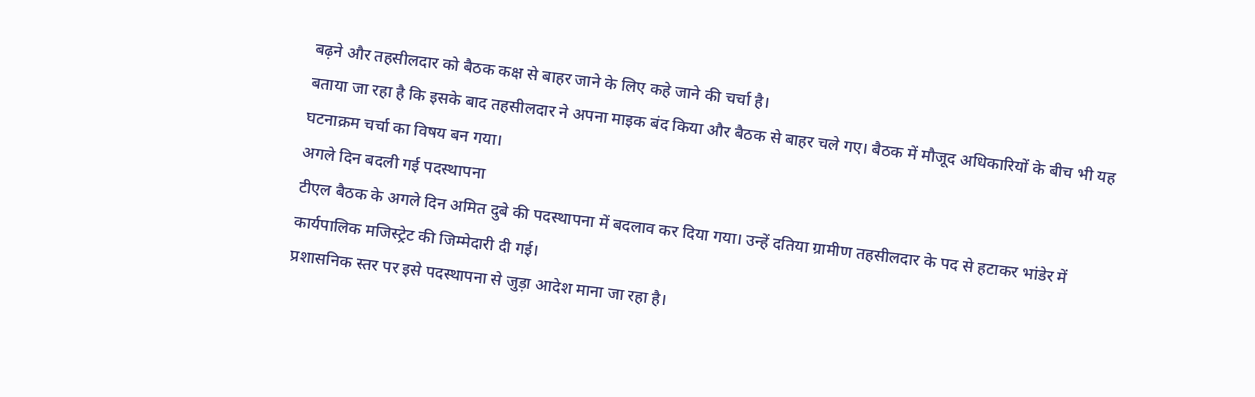बढ़ने और तहसीलदार को बैठक कक्ष से बाहर जाने के लिए कहे जाने की चर्चा है।
बताया जा रहा है कि इसके बाद तहसीलदार ने अपना माइक बंद किया और बैठक से बाहर चले गए। बैठक में मौजूद अधिकारियों के बीच भी यह घटनाक्रम चर्चा का विषय बन गया।
अगले दिन बदली गई पदस्थापना
टीएल बैठक के अगले दिन अमित दुबे की पदस्थापना में बदलाव कर दिया गया। उन्हें दतिया ग्रामीण तहसीलदार के पद से हटाकर भांडेर में कार्यपालिक मजिस्ट्रेट की जिम्मेदारी दी गई।
प्रशासनिक स्तर पर इसे पदस्थापना से जुड़ा आदेश माना जा रहा है।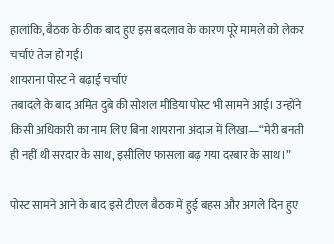हालांकि, बैठक के ठीक बाद हुए इस बदलाव के कारण पूरे मामले को लेकर चर्चाएं तेज हो गईं।
शायराना पोस्ट ने बढ़ाई चर्चाएं
तबादले के बाद अमित दुबे की सोशल मीडिया पोस्ट भी सामने आई। उन्होंने किसी अधिकारी का नाम लिए बिना शायराना अंदाज में लिखा—“मेरी बनती ही नहीं थी सरदार के साथ, इसीलिए फासला बढ़ गया दरबार के साथ।”

पोस्ट सामने आने के बाद इसे टीएल बैठक में हुई बहस और अगले दिन हुए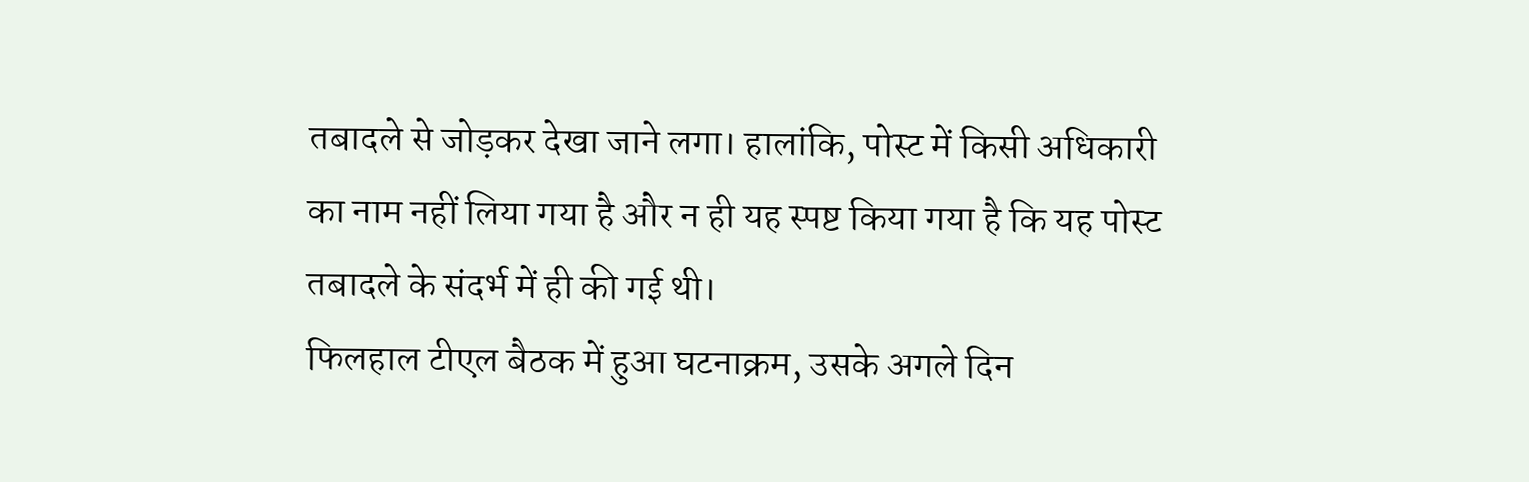तबादले से जोड़कर देखा जाने लगा। हालांकि, पोस्ट में किसी अधिकारी का नाम नहीं लिया गया है और न ही यह स्पष्ट किया गया है कि यह पोस्ट तबादले के संदर्भ में ही की गई थी।
फिलहाल टीएल बैठक में हुआ घटनाक्रम, उसके अगले दिन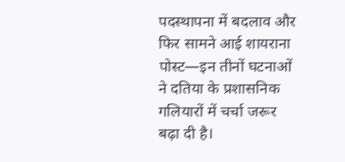पदस्थापना में बदलाव और फिर सामने आई शायराना पोस्ट—इन तीनों घटनाओं ने दतिया के प्रशासनिक गलियारों में चर्चा जरूर बढ़ा दी है।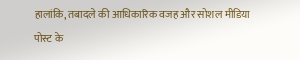हालांकि, तबादले की आधिकारिक वजह और सोशल मीडिया पोस्ट के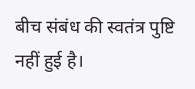बीच संबंध की स्वतंत्र पुष्टि नहीं हुई है।